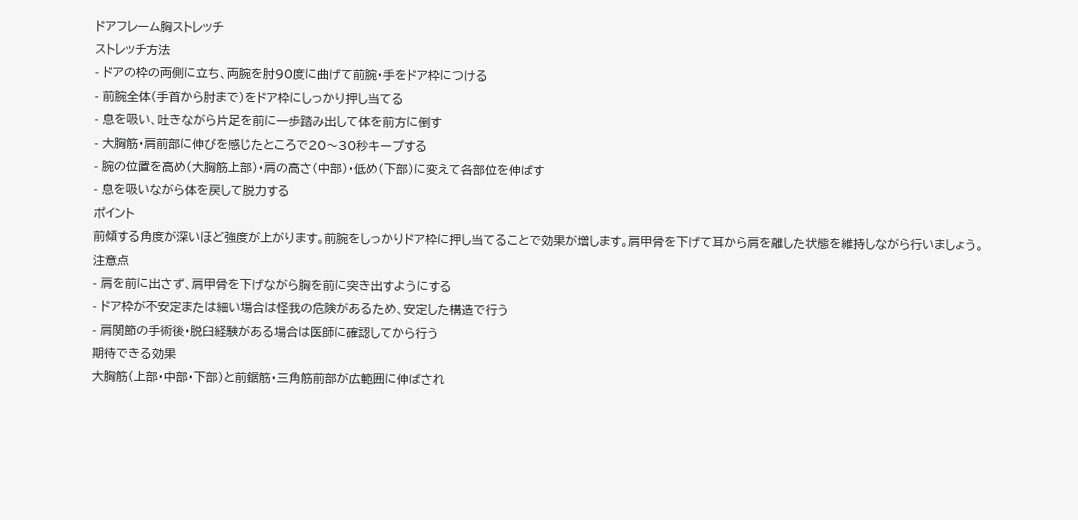ドアフレーム胸ストレッチ
ストレッチ方法
- ドアの枠の両側に立ち、両腕を肘90度に曲げて前腕・手をドア枠につける
- 前腕全体(手首から肘まで)をドア枠にしっかり押し当てる
- 息を吸い、吐きながら片足を前に一歩踏み出して体を前方に倒す
- 大胸筋・肩前部に伸びを感じたところで20〜30秒キープする
- 腕の位置を高め(大胸筋上部)・肩の高さ(中部)・低め(下部)に変えて各部位を伸ばす
- 息を吸いながら体を戻して脱力する
ポイント
前傾する角度が深いほど強度が上がります。前腕をしっかりドア枠に押し当てることで効果が増します。肩甲骨を下げて耳から肩を離した状態を維持しながら行いましょう。
注意点
- 肩を前に出さず、肩甲骨を下げながら胸を前に突き出すようにする
- ドア枠が不安定または細い場合は怪我の危険があるため、安定した構造で行う
- 肩関節の手術後・脱臼経験がある場合は医師に確認してから行う
期待できる効果
大胸筋(上部・中部・下部)と前鋸筋・三角筋前部が広範囲に伸ばされ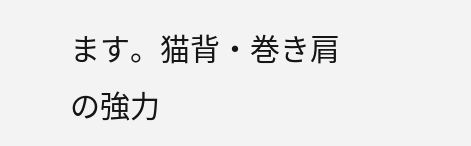ます。猫背・巻き肩の強力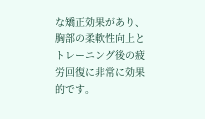な矯正効果があり、胸部の柔軟性向上とトレーニング後の疲労回復に非常に効果的です。